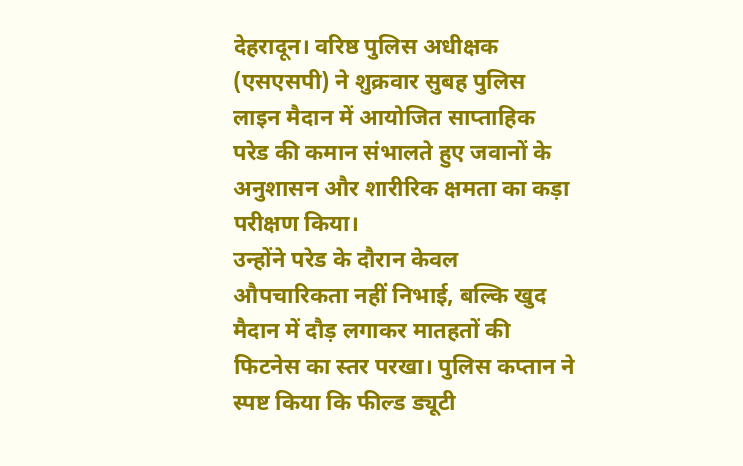देहरादून। वरिष्ठ पुलिस अधीक्षक (एसएसपी) ने शुक्रवार सुबह पुलिस लाइन मैदान में आयोजित साप्ताहिक परेड की कमान संभालते हुए जवानों के अनुशासन और शारीरिक क्षमता का कड़ा परीक्षण किया।
उन्होंने परेड के दौरान केवल औपचारिकता नहीं निभाई, बल्कि खुद मैदान में दौड़ लगाकर मातहतों की फिटनेस का स्तर परखा। पुलिस कप्तान ने स्पष्ट किया कि फील्ड ड्यूटी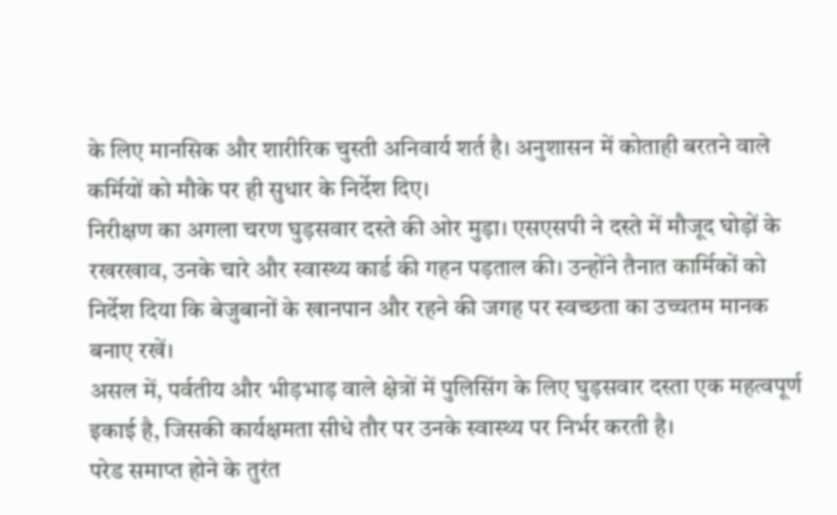के लिए मानसिक और शारीरिक चुस्ती अनिवार्य शर्त है। अनुशासन में कोताही बरतने वाले कर्मियों को मौके पर ही सुधार के निर्देश दिए।
निरीक्षण का अगला चरण घुड़सवार दस्ते की ओर मुड़ा। एसएसपी ने दस्ते में मौजूद घोड़ों के रखरखाव, उनके चारे और स्वास्थ्य कार्ड की गहन पड़ताल की। उन्होंने तैनात कार्मिकों को निर्देश दिया कि बेजुबानों के खानपान और रहने की जगह पर स्वच्छता का उच्चतम मानक बनाए रखें।
असल में, पर्वतीय और भीड़भाड़ वाले क्षेत्रों में पुलिसिंग के लिए घुड़सवार दस्ता एक महत्वपूर्ण इकाई है, जिसकी कार्यक्षमता सीधे तौर पर उनके स्वास्थ्य पर निर्भर करती है।
परेड समाप्त होने के तुरंत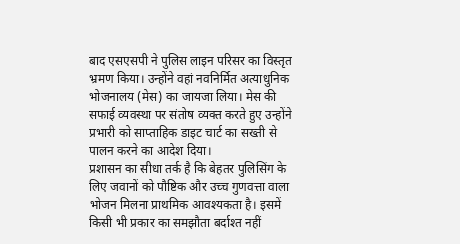बाद एसएसपी ने पुलिस लाइन परिसर का विस्तृत भ्रमण किया। उन्होंने वहां नवनिर्मित अत्याधुनिक भोजनालय (मेस) का जायजा लिया। मेस की सफाई व्यवस्था पर संतोष व्यक्त करते हुए उन्होंने प्रभारी को साप्ताहिक डाइट चार्ट का सख्ती से पालन करने का आदेश दिया।
प्रशासन का सीधा तर्क है कि बेहतर पुलिसिंग के लिए जवानों को पौष्टिक और उच्च गुणवत्ता वाला भोजन मिलना प्राथमिक आवश्यकता है। इसमें किसी भी प्रकार का समझौता बर्दाश्त नहीं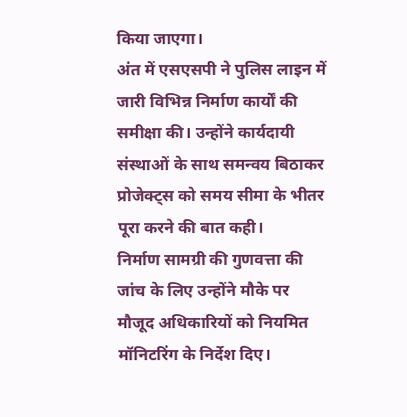किया जाएगा।
अंत में एसएसपी ने पुलिस लाइन में जारी विभिन्न निर्माण कार्यों की समीक्षा की। उन्होंने कार्यदायी संस्थाओं के साथ समन्वय बिठाकर प्रोजेक्ट्स को समय सीमा के भीतर पूरा करने की बात कही।
निर्माण सामग्री की गुणवत्ता की जांच के लिए उन्होंने मौके पर मौजूद अधिकारियों को नियमित मॉनिटरिंग के निर्देश दिए।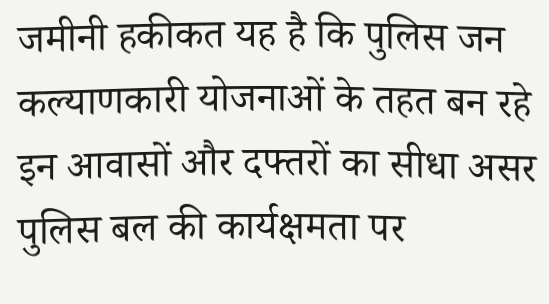जमीनी हकीकत यह है कि पुलिस जन कल्याणकारी योजनाओं के तहत बन रहे इन आवासों और दफ्तरों का सीधा असर पुलिस बल की कार्यक्षमता पर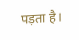पड़ता है।